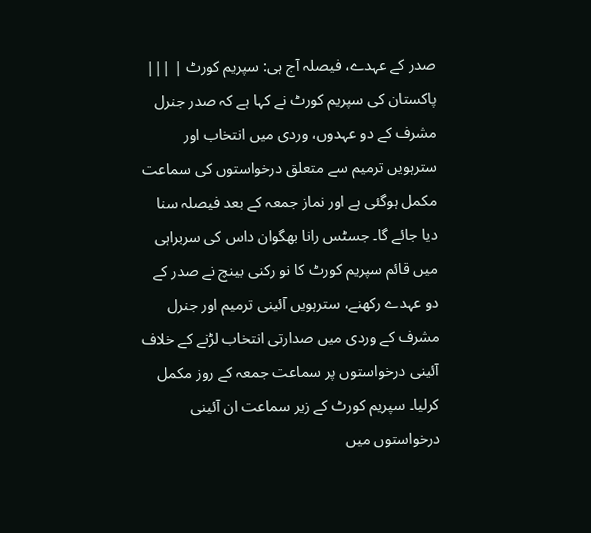صدر کے عہدے، فیصلہ آج ہی: سپریم کورٹ | |||
پاکستان کی سپریم کورٹ نے کہا ہے کہ صدر جنرل مشرف کے دو عہدوں، وردی میں انتخاب اور سترہویں ترمیم سے متعلق درخواستوں کی سماعت مکمل ہوگئی ہے اور نماز جمعہ کے بعد فیصلہ سنا دیا جائے گا۔ جسٹس رانا بھگوان داس کی سربراہی میں قائم سپریم کورٹ کا نو رکنی بینچ نے صدر کے دو عہدے رکھنے، سترہویں آئینی ترمیم اور جنرل مشرف کے وردی میں صدارتی انتخاب لڑنے کے خلاف آئینی درخواستوں پر سماعت جمعہ کے روز مکمل کرلیا۔ سپریم کورٹ کے زیر سماعت ان آئینی درخواستوں میں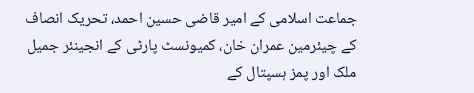جماعت اسلامی کے امیر قاضی حسین احمد، تحریک انصاف کے چیئرمین عمران خان، کمیونسٹ پارٹی کے انجینئر جمیل ملک اور پمز ہسپتال کے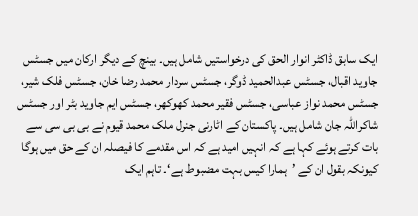ایک سابق ڈاکٹر انوار الحق کی درخواستیں شامل ہیں۔ بینچ کے دیگر ارکان میں جسٹس جاوید اقبال، جسٹس عبدالحمید ڈوگر، جسٹس سردار محمد رضا خان، جسٹس فلک شیر، جسٹس محمد نواز عباسی، جسٹس فقیر محمد کھوکھر، جسٹس ایم جاوید بٹر اور جسٹس شاکراللہ جان شامل ہیں۔ پاکستان کے اٹارنی جنرل ملک محمد قیوم نے بی بی سی سے بات کرتے ہوئے کہا ہے کہ انہیں امید ہے کہ اس مقدمے کا فیصلہ ان کے حق میں ہوگا کیونکہ بقول ان کے ’ہمارا کیس بہت مضبوط ہے‘۔ تاہم ایک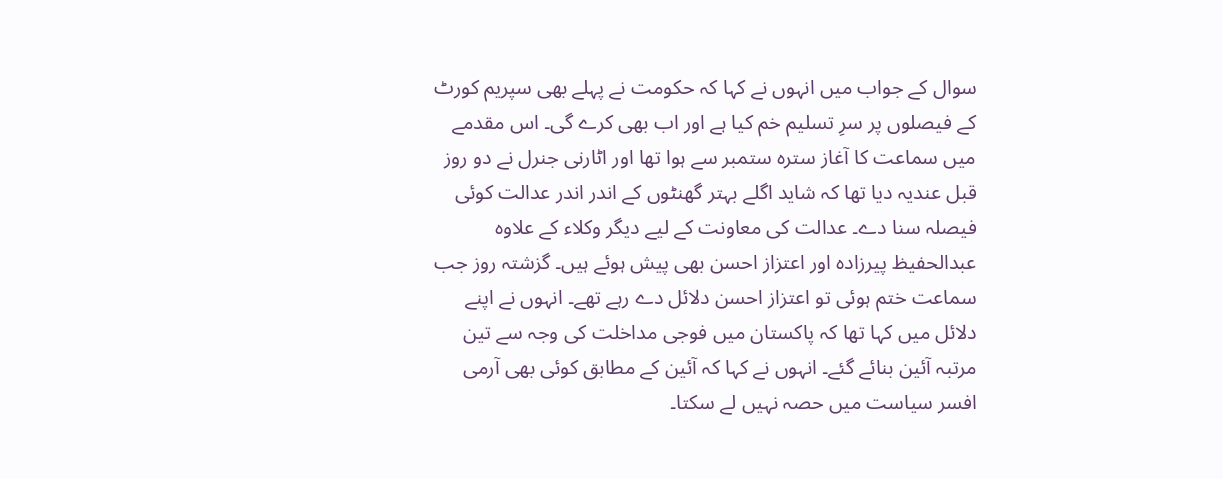سوال کے جواب میں انہوں نے کہا کہ حکومت نے پہلے بھی سپریم کورٹ کے فیصلوں پر سرِ تسلیم خم کیا ہے اور اب بھی کرے گی۔ اس مقدمے میں سماعت کا آغاز سترہ ستمبر سے ہوا تھا اور اٹارنی جنرل نے دو روز قبل عندیہ دیا تھا کہ شاید اگلے بہتر گھنٹوں کے اندر اندر عدالت کوئی فیصلہ سنا دے۔ عدالت کی معاونت کے لیے دیگر وکلاء کے علاوہ عبدالحفیظ پیرزادہ اور اعتزاز احسن بھی پیش ہوئے ہیں۔ گزشتہ روز جب سماعت ختم ہوئی تو اعتزاز احسن دلائل دے رہے تھے۔ انہوں نے اپنے دلائل میں کہا تھا کہ پاکستان میں فوجی مداخلت کی وجہ سے تین مرتبہ آئین بنائے گئے۔ انہوں نے کہا کہ آئین کے مطابق کوئی بھی آرمی افسر سیاست میں حصہ نہیں لے سکتا۔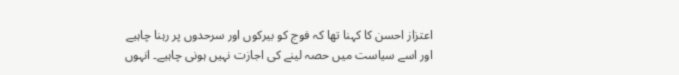اعتزاز احسن کا کہنا تھا کہ فوج کو بیرکوں اور سرحدوں پر رہنا چاہیے اور اسے سیاست میں حصہ لینے کی اجازت نہیں ہونی چاہیے۔ انہوں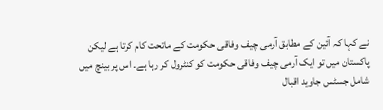نے کہا کہ آئین کے مطابق آرمی چیف وفاقی حکومت کے ماتحت کام کرتا ہے لیکن پاکستان میں تو ایک آرمی چیف وفاقی حکومت کو کنٹرول کر رہا ہے۔ اس پر بینچ میں شامل جسٹس جاوید اقبال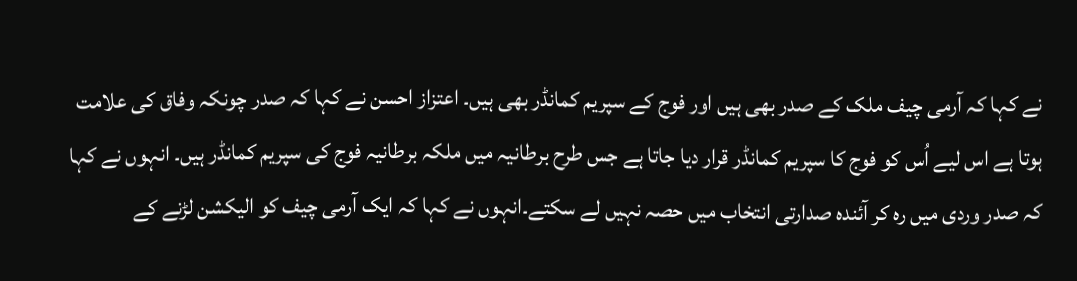نے کہا کہ آرمی چیف ملک کے صدر بھی ہیں اور فوج کے سپریم کمانڈر بھی ہیں۔ اعتزاز احسن نے کہا کہ صدر چونکہ وفاق کی علامت ہوتا ہے اس لیے اُس کو فوج کا سپریم کمانڈر قرار دیا جاتا ہے جس طرح برطانیہ میں ملکہ برطانیہ فوج کی سپریم کمانڈر ہیں۔ انہوں نے کہا کہ صدر وردی میں رہ کر آئندہ صدارتی انتخاب میں حصہ نہیں لے سکتے۔انہوں نے کہا کہ ایک آرمی چیف کو الیکشن لڑنے کے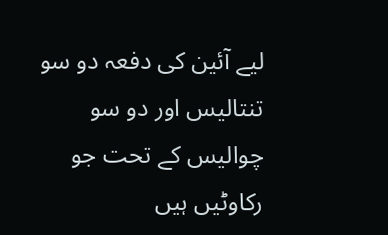لیے آئین کی دفعہ دو سو تنتالیس اور دو سو چوالیس کے تحت جو رکاوٹیں ہیں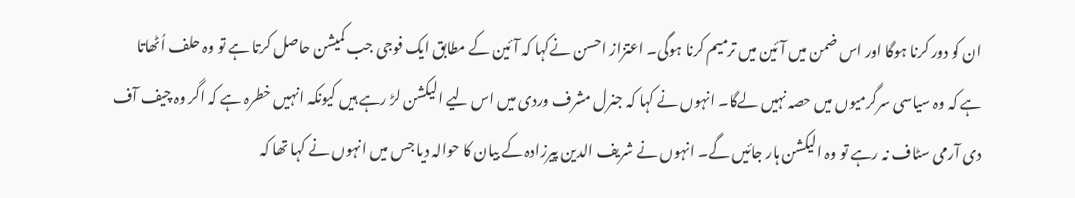ان کو دور کرنا ہوگا اور اس ضمن میں آئین میں ترمیم کرنا ہوگی۔ اعتزاز احسن نےکہا کہ آئین کے مطابق ایک فوجی جب کمیشن حاصل کرتا ہے تو وہ حلف اُٹھاتا ہے کہ وہ سیاسی سرگرمیوں میں حصہ نہیں لےگا۔ انہوں نے کہا کہ جنرل مشرف وردی میں اس لیے الیکشن لڑ رہے ہیں کیونکہ انہیں خطرہ ہے کہ اگر وہ چیف آف دی آرمی سٹاف نہ رہے تو وہ الیکشن ہار جائیں گے۔ انہوں نے شریف الدین پیرزادہ کے بیان کا حوالہ دیا جس میں انہوں نے کہا تھا کہ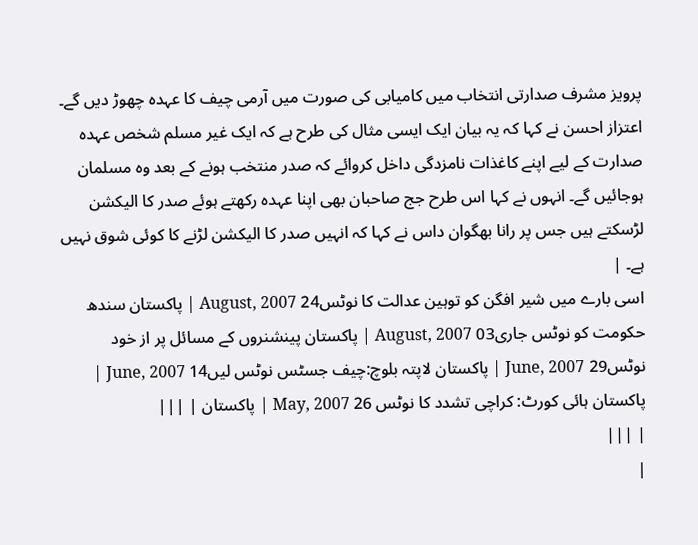پرویز مشرف صدارتی انتخاب میں کامیابی کی صورت میں آرمی چیف کا عہدہ چھوڑ دیں گے۔ اعتزاز احسن نے کہا کہ یہ بیان ایک ایسی مثال کی طرح ہے کہ ایک غیر مسلم شخص عہدہ صدارت کے لیے اپنے کاغذات نامزدگی داخل کروائے کہ صدر منتخب ہونے کے بعد وہ مسلمان ہوجائیں گے۔ انہوں نے کہا اس طرح جج صاحبان بھی اپنا عہدہ رکھتے ہوئے صدر کا الیکشن لڑسکتے ہیں جس پر رانا بھگوان داس نے کہا کہ انہیں صدر کا الیکشن لڑنے کا کوئی شوق نہیں ہے۔ |
اسی بارے میں شیر افگن کو توہین عدالت کا نوٹس24 August, 2007 | پاکستان سندھ حکومت کو نوٹس جاری03 August, 2007 | پاکستان پینشنروں کے مسائل پر از خود نوٹس29 June, 2007 | پاکستان لاپتہ بلوچ:چیف جسٹس نوٹس لیں14 June, 2007 | پاکستان ہائی کورٹ: کراچی تشدد کا نوٹس 26 May, 2007 | پاکستان | |||
| |||
|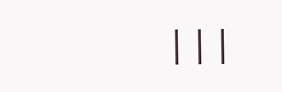|||